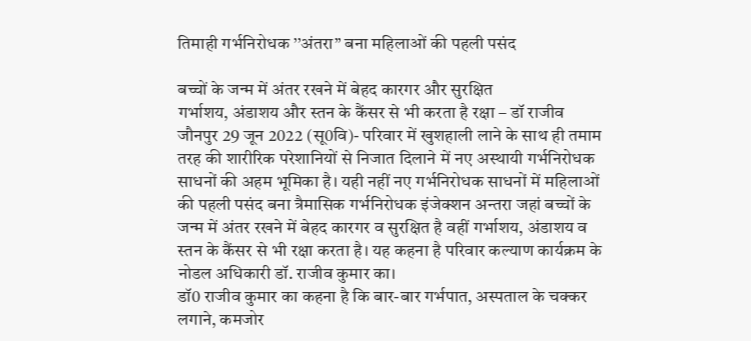तिमाही गर्भनिरोधक ’’अंतरा’’ बना महिलाओं की पहली पसंद

बच्चों के जन्म में अंतर रखने में बेहद कारगर और सुरक्षित
गर्भाशय, अंडाशय और स्तन के कैंसर से भी करता है रक्षा – डॉ राजीव
जौनपुर 29 जून 2022 (सू0वि)- परिवार में खुशहाली लाने के साथ ही तमाम तरह की शारीरिक परेशानियों से निजात दिलाने में नए अस्थायी गर्भनिरोधक साधनों की अहम भूमिका है। यही नहीं नए गर्भनिरोधक साधनों में महिलाओं की पहली पसंद बना त्रैमासिक गर्भनिरोधक इंजेक्शन अन्तरा जहां बच्चों के जन्म में अंतर रखने में बेहद कारगर व सुरक्षित है वहीं गर्भाशय, अंडाशय व स्तन के कैंसर से भी रक्षा करता है। यह कहना है परिवार कल्याण कार्यक्रम के नोडल अधिकारी डॉ. राजीव कुमार का।
डॉ0 राजीव कुमार का कहना है कि बार-बार गर्भपात, अस्पताल के चक्कर लगाने, कमजोर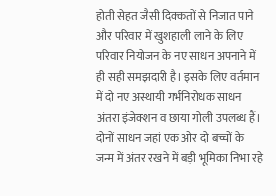होती सेहत जैसी दिक्कतों से निजात पाने और परिवार में खुशहाली लाने के लिए परिवार नियोजन के नए साधन अपनाने में ही सही समझदारी है। इसके लिए वर्तमान में दो नए अस्थायी गर्भनिरोधक साधन अंतरा इंजेक्शन व छाया गोली उपलब्ध हैं। दोनों साधन जहां एक ओर दो बच्चों के जन्म में अंतर रखने में बड़ी भूमिका निभा रहे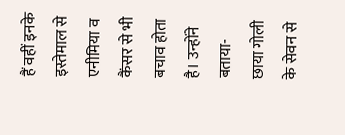हैं वहीं इनके इस्तेमाल से एनीमिया व कैंसर से भी बचाव होता है। उन्होंने बताया-छाया गोली के सेवन से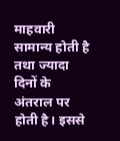माहवारी सामान्य होती है तथा ज्यादा दिनों के अंतराल पर होती है। इससे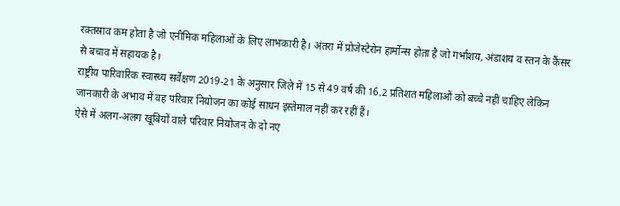रक्तस्राव कम होता है जो एनीमिक महिलाओं के लिए लाभकारी है। अंतरा में प्रोजेस्टेरोन हार्मोन्स होता है जो गर्भाशय, अंडाशय व स्तन के कैंसर से बचाव में सहायक है।
राष्ट्रीय पारिवारिक स्वास्थ्य सर्वेक्षण 2019-21 के अनुसार जिले में 15 से 49 वर्ष की 16.2 प्रतिशत महिलाओं को बच्चे नहीं चाहिए लेकिन जानकारी के अभाव में वह परिवार नियोजन का कोई साधन इस्तेमाल नहीं कर रहीं हैं।
ऐसे में अलग-अलग खूबियों वाले परिवार नियोजन के दो नए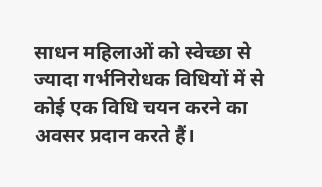साधन महिलाओं को स्वेच्छा से ज्यादा गर्भनिरोधक विधियों में से कोई एक विधि चयन करने का अवसर प्रदान करते हैं।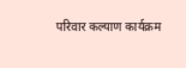परिवार कल्याण कार्यक्रम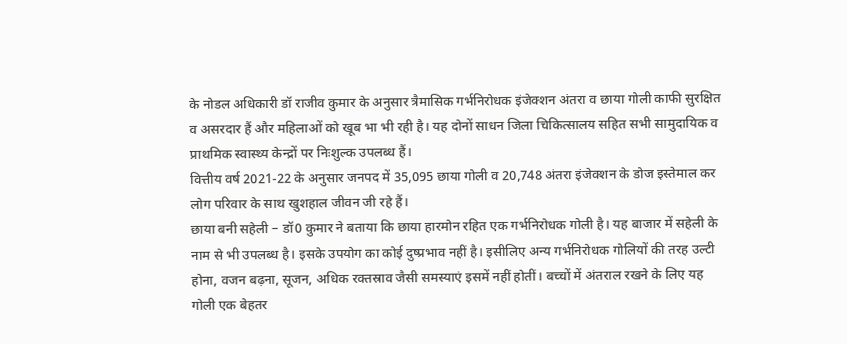के नोडल अधिकारी डॉ राजीव कुमार के अनुसार त्रैमासिक गर्भनिरोधक इंजेक्शन अंतरा व छाया गोली काफी सुरक्षित व असरदार हैं और महिलाओं को खूब भा भी रही है। यह दोनों साधन जिला चिकित्सालय सहित सभी सामुदायिक व प्राथमिक स्वास्थ्य केन्द्रों पर निःशुल्क उपलब्ध हैं।
वित्तीय वर्ष 2021-22 के अनुसार जनपद में 35,095 छाया गोली व 20,748 अंतरा इंजेक्शन के डोज इस्तेमाल कर लोग परिवार के साथ खुशहाल जीवन जी रहे हैं।
छाया बनी सहेली – डॉ0 कुमार ने बताया कि छाया हारमोन रहित एक गर्भनिरोधक गोली है। यह बाजार में सहेली के नाम से भी उपलब्ध है। इसके उपयोग का कोई दुष्प्रभाव नहीं है। इसीलिए अन्य गर्भनिरोधक गोलियों की तरह उल्टी होना, वजन बढ़ना, सूजन, अधिक रक्तस्राव जैसी समस्याएं इसमें नहीं होतीं। बच्चों में अंतराल रखने के लिए यह गोली एक बेहतर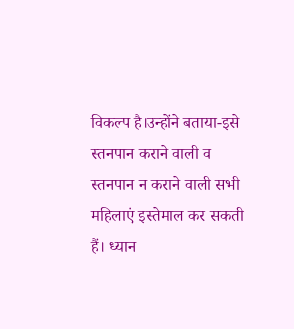विकल्प है।उन्होंने बताया-इसे स्तनपान कराने वाली व स्तनपान न कराने वाली सभी महिलाएं इस्तेमाल कर सकती हैं। ध्यान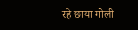रहे छाया गोली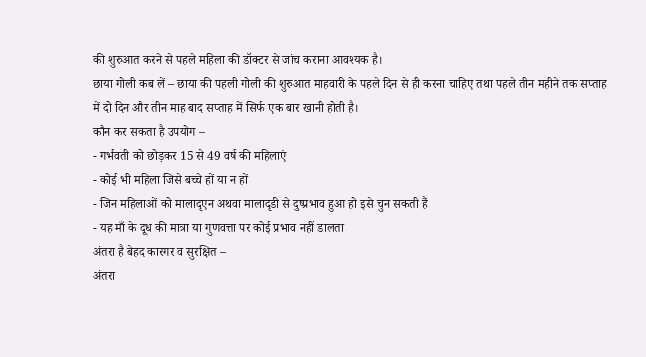की शुरुआत करने से पहले महिला की डॉक्टर से जांच कराना आवश्यक है।
छाया गोली कब लें – छाया की पहली गोली की शुरुआत माहवारी के पहले दिन से ही करना चाहिए तथा पहले तीन महीने तक सप्ताह में दो दिन और तीन माह बाद सप्ताह में सिर्फ एक बार खानी होती है।
कौन कर सकता है उपयोग –
- गर्भवती को छोड़कर 15 से 49 वर्ष की महिलाएं
- कोई भी महिला जिसे बच्चे हों या न हों
- जिन महिलाओं को मालादृएन अथवा मालादृडी से दुष्प्रभाव हुआ हो इसे चुन सकती हैं
- यह माँ के दूध की मात्रा या गुणवत्ता पर कोई प्रभाव नहीं डालता
अंतरा है बेहद कारगर व सुरक्षित –
अंतरा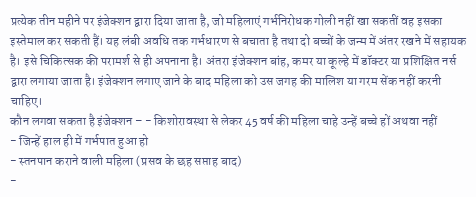प्रत्येक तीन महीने पर इंजेक्शन द्वारा दिया जाता है, जो महिलाएं गर्भनिरोधक गोली नहीं खा सकतीं वह इसका इस्तेमाल कर सकती हैं। यह लंबी अवधि तक गर्भधारण से बचाता है तथा दो बच्चों के जन्म में अंतर रखने में सहायक है। इसे चिकित्सक की परामर्श से ही अपनाना है। अंतरा इंजेक्शन बांह, कमर या कूल्हे में डॉक्टर या प्रशिक्षित नर्स द्वारा लगाया जाता है। इंजेक्शन लगाए जाने के बाद महिला को उस जगह की मालिश या गरम सेंक नहीं करनी चाहिए।
कौन लगवा सकता है इंजेक्शन – - किशोरावस्था से लेकर 45 वर्ष की महिला चाहे उन्हें बच्चे हों अथवा नहीं
- जिन्हें हाल ही में गर्भपात हुआ हो
- स्तनपान कराने वाली महिला (प्रसव के छह सप्ताह बाद)
-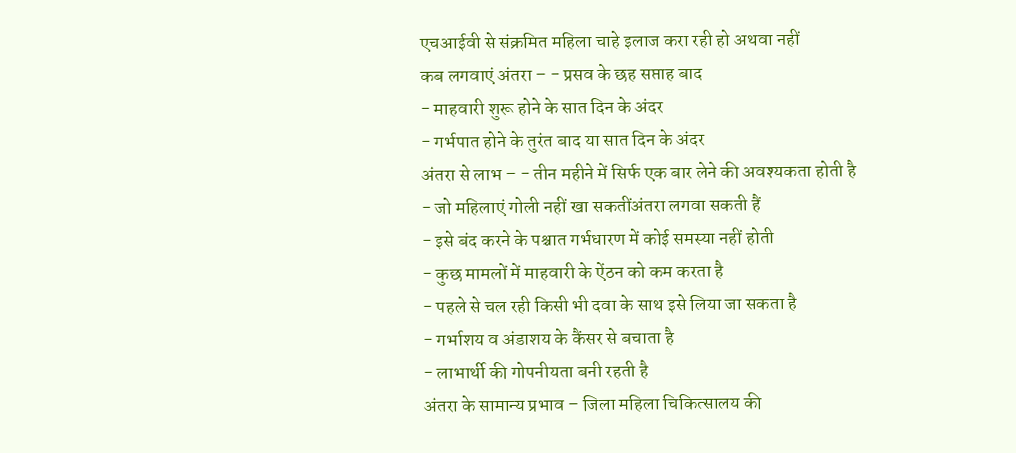एचआईवी से संक्रमित महिला चाहे इलाज करा रही हो अथवा नहीं
कब लगवाएं अंतरा – - प्रसव के छह सप्ताह बाद
- माहवारी शुरू होने के सात दिन के अंदर
- गर्भपात होने के तुरंत बाद या सात दिन के अंदर
अंतरा से लाभ – - तीन महीने में सिर्फ एक बार लेने की अवश्यकता होती है
- जो महिलाएं गोली नहीं खा सकतींअंतरा लगवा सकती हैं
- इसे बंद करने के पश्चात गर्भधारण में कोई समस्या नहीं होती
- कुछ मामलों में माहवारी के ऐंठन को कम करता है
- पहले से चल रही किसी भी दवा के साथ इसे लिया जा सकता है
- गर्भाशय व अंडाशय के कैंसर से बचाता है
- लाभार्थी की गोपनीयता बनी रहती है
अंतरा के सामान्य प्रभाव – जिला महिला चिकित्सालय की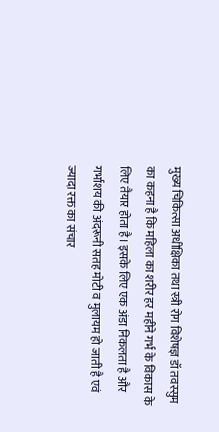मुख्य चिकित्सा अधीक्षिका तथा स्त्री रोग विशेषज्ञ डॉ तवस्सुम का कहना है कि महिला का शरीर हर महीने गर्भ के विकास के लिए तैयार होता है। इसके लिए एक अंडा निकलता है और गर्भाशय की अंदरूनी सतह मोटी व मुलायम हो जाती है एवं ज्यादा रक्त का संचार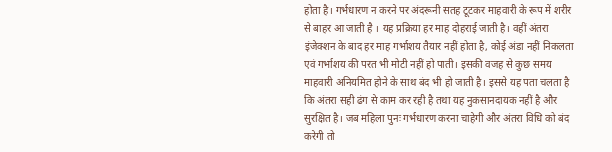होता है। गर्भधारण न करने पर अंदरूनी सतह टूटकर माहवारी के रूप में शरीर से बाहर आ जाती है । यह प्रक्रिया हर माह दोहराई जाती है। वहीं अंतरा इंजेक्शन के बाद हर माह गर्भाशय तैयार नहीं होता है, कोई अंडा नहीं निकलता एवं गर्भाशय की परत भी मोटी नहीं हो पाती। इसकी वजह से कुछ समय माहवारी अनियमित होने के साथ बंद भी हो जाती है। इससे यह पता चलता है कि अंतरा सही ढंग से काम कर रही है तथा यह नुकसानदायक नहीं है और सुरक्षित है। जब महिला पुनः गर्भधारण करना चाहेगी और अंतरा विधि को बंद करेगी तो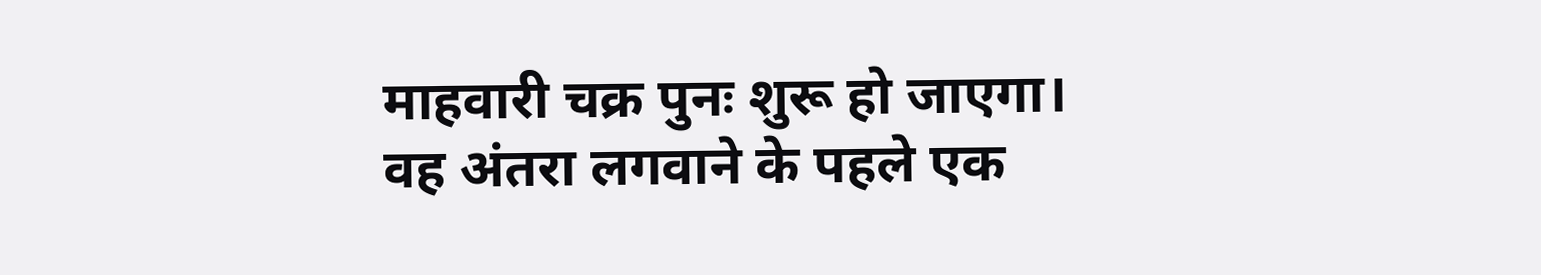माहवारी चक्र पुनः शुरू हो जाएगा। वह अंतरा लगवाने के पहले एक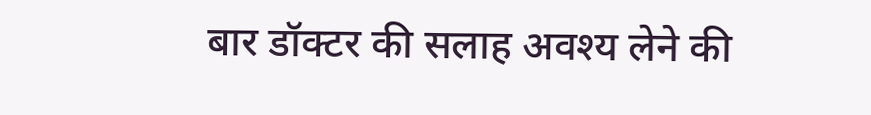बार डॉक्टर की सलाह अवश्य लेने की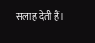सलाह देती हैं।